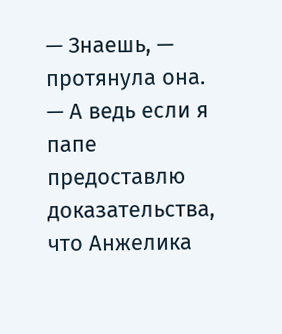— Знаешь, — протянула она. — А ведь если я папе предоставлю доказательства, что Анжелика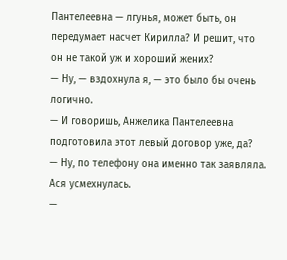Пантелеевна — лгунья, может быть, он передумает насчет Кирилла? И решит, что он не такой уж и хороший жених?
— Ну, — вздохнула я, — это было бы очень логично.
— И говоришь, Анжелика Пантелеевна подготовила этот левый договор уже, да?
— Ну, по телефону она именно так заявляла.
Ася усмехнулась.
—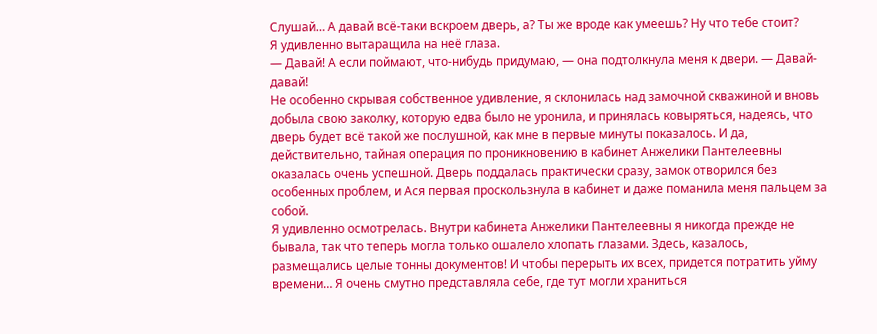Слушай… А давай всё-таки вскроем дверь, а? Ты же вроде как умеешь? Ну что тебе стоит?
Я удивленно вытаращила на неё глаза.
— Давай! А если поймают, что-нибудь придумаю, — она подтолкнула меня к двери. — Давай-давай!
Не особенно скрывая собственное удивление, я склонилась над замочной скважиной и вновь добыла свою заколку, которую едва было не уронила, и принялась ковыряться, надеясь, что дверь будет всё такой же послушной, как мне в первые минуты показалось. И да, действительно, тайная операция по проникновению в кабинет Анжелики Пантелеевны оказалась очень успешной. Дверь поддалась практически сразу, замок отворился без особенных проблем, и Ася первая проскользнула в кабинет и даже поманила меня пальцем за собой.
Я удивленно осмотрелась. Внутри кабинета Анжелики Пантелеевны я никогда прежде не бывала, так что теперь могла только ошалело хлопать глазами. Здесь, казалось, размещались целые тонны документов! И чтобы перерыть их всех, придется потратить уйму времени… Я очень смутно представляла себе, где тут могли храниться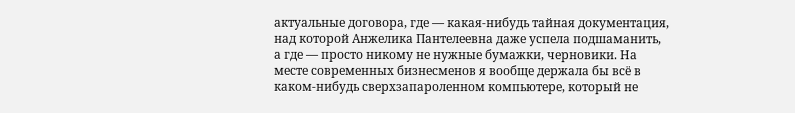актуальные договора, где — какая-нибудь тайная документация, над которой Анжелика Пантелеевна даже успела подшаманить, а где — просто никому не нужные бумажки, черновики. На месте современных бизнесменов я вообще держала бы всё в каком-нибудь сверхзапароленном компьютере, который не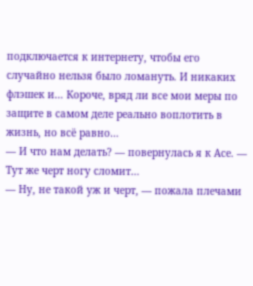подключается к интернету, чтобы его случайно нельзя было ломануть. И никаких флэшек и… Короче, вряд ли все мои меры по защите в самом деле реально воплотить в жизнь, но всё равно…
— И что нам делать? — повернулась я к Асе. — Тут же черт ногу сломит…
— Ну, не такой уж и черт, — пожала плечами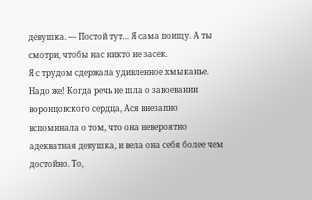девушка. — Постой тут… Я сама поищу. А ты смотри, чтобы нас никто не засек.
Я с трудом сдержала удивленное хмыканье. Надо же! Когда речь не шла о завоевании воронцовского сердца, Ася внезапно вспоминала о том, что она невероятно адекватная девушка, и вела она себя более чем достойно. То,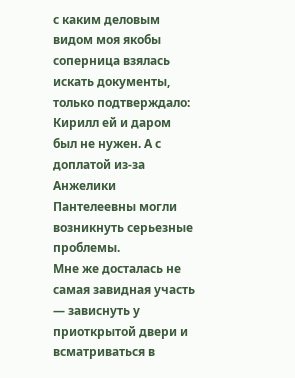с каким деловым видом моя якобы соперница взялась искать документы, только подтверждало: Кирилл ей и даром был не нужен. А с доплатой из-за Анжелики Пантелеевны могли возникнуть серьезные проблемы.
Мне же досталась не самая завидная участь — зависнуть у приоткрытой двери и всматриваться в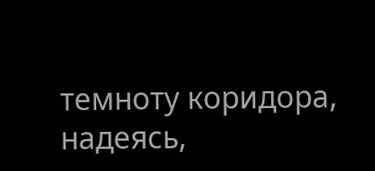темноту коридора, надеясь,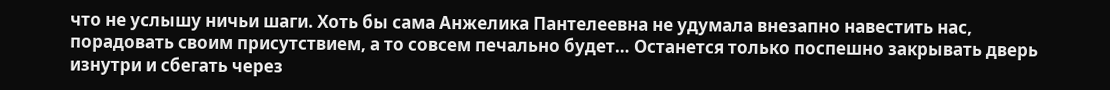что не услышу ничьи шаги. Хоть бы сама Анжелика Пантелеевна не удумала внезапно навестить нас, порадовать своим присутствием, а то совсем печально будет… Останется только поспешно закрывать дверь изнутри и сбегать через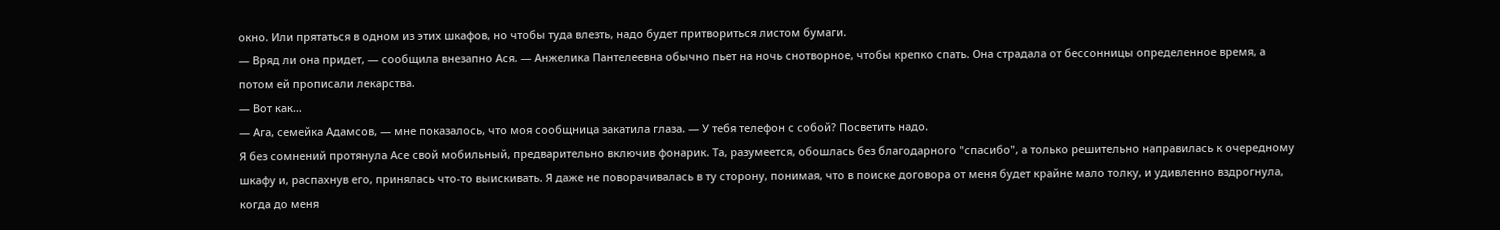окно. Или прятаться в одном из этих шкафов, но чтобы туда влезть, надо будет притвориться листом бумаги.
— Вряд ли она придет, — сообщила внезапно Ася. — Анжелика Пантелеевна обычно пьет на ночь снотворное, чтобы крепко спать. Она страдала от бессонницы определенное время, а потом ей прописали лекарства.
— Вот как…
— Ага, семейка Адамсов, — мне показалось, что моя сообщница закатила глаза. — У тебя телефон с собой? Посветить надо.
Я без сомнений протянула Асе свой мобильный, предварительно включив фонарик. Та, разумеется, обошлась без благодарного "спасибо", а только решительно направилась к очередному шкафу и, распахнув его, принялась что-то выискивать. Я даже не поворачивалась в ту сторону, понимая, что в поиске договора от меня будет крайне мало толку, и удивленно вздрогнула, когда до меня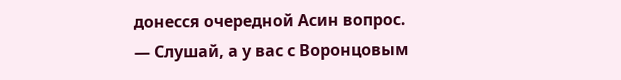донесся очередной Асин вопрос.
— Слушай, а у вас с Воронцовым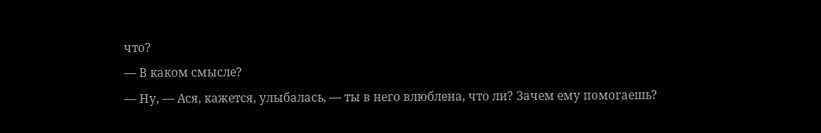что?
— В каком смысле?
— Ну, — Ася, кажется, улыбалась, — ты в него влюблена, что ли? Зачем ему помогаешь?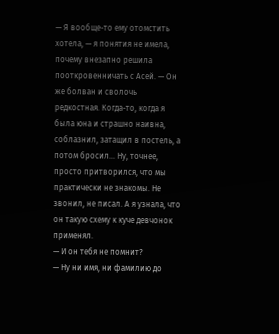— Я вообще-то ему отомстить хотела, — я понятия не имела, почему внезапно решила пооткровенничать с Асей. — Он же болван и сволочь редкостная. Когда-то, когда я была юна и страшно наивна, соблазнил, затащил в постель, а потом бросил… Ну, точнее, просто притворился, что мы практически не знакомы. Не звонил, не писал. А я узнала, что он такую схему к куче девчонок применял.
— И он тебя не помнит?
— Ну ни имя, ни фамилию до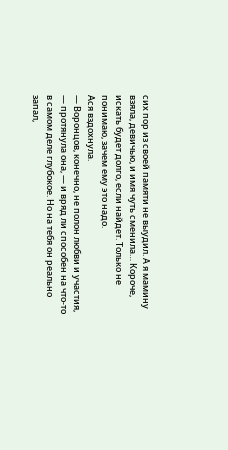сих пор из своей памяти не выудил. А я мамину взяла, девичью, и имя чуть сменила… Короче, искать будет долго, если найдет. Только не понимаю, зачем ему это надо.
Ася вздохнула.
— Воронцов, конечно, не полон любви и участия, — протянула она, — и вряд ли способен на что-то в самом деле глубокое. Но на тебя он реально запал,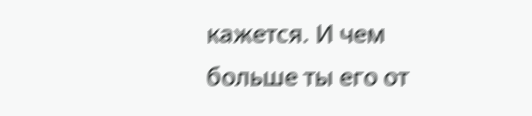кажется. И чем больше ты его от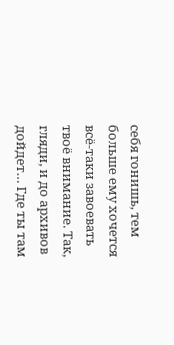себя гонишь, тем больше ему хочется всё-таки завоевать твоё внимание. Так, гляди, и до архивов дойдет… Где ты там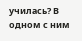училась? В одном с ним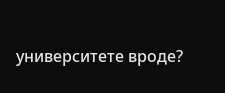университете вроде?